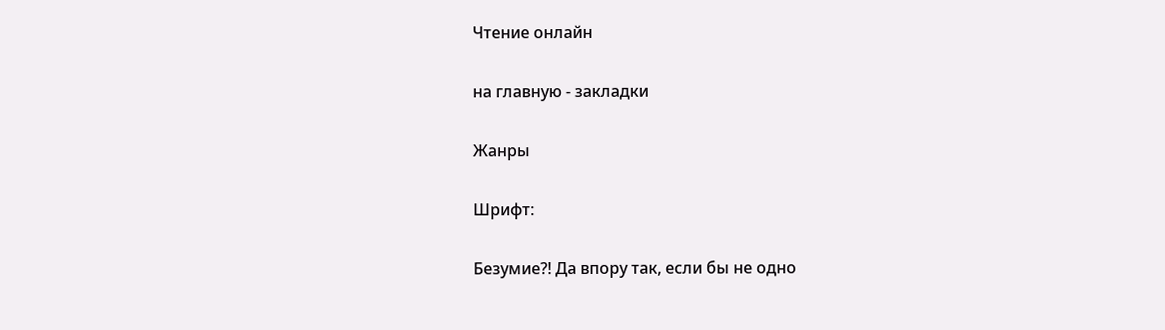Чтение онлайн

на главную - закладки

Жанры

Шрифт:

Безумие?! Да впору так, если бы не одно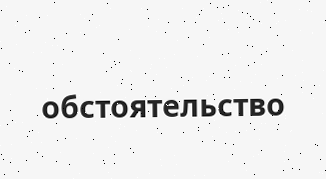обстоятельство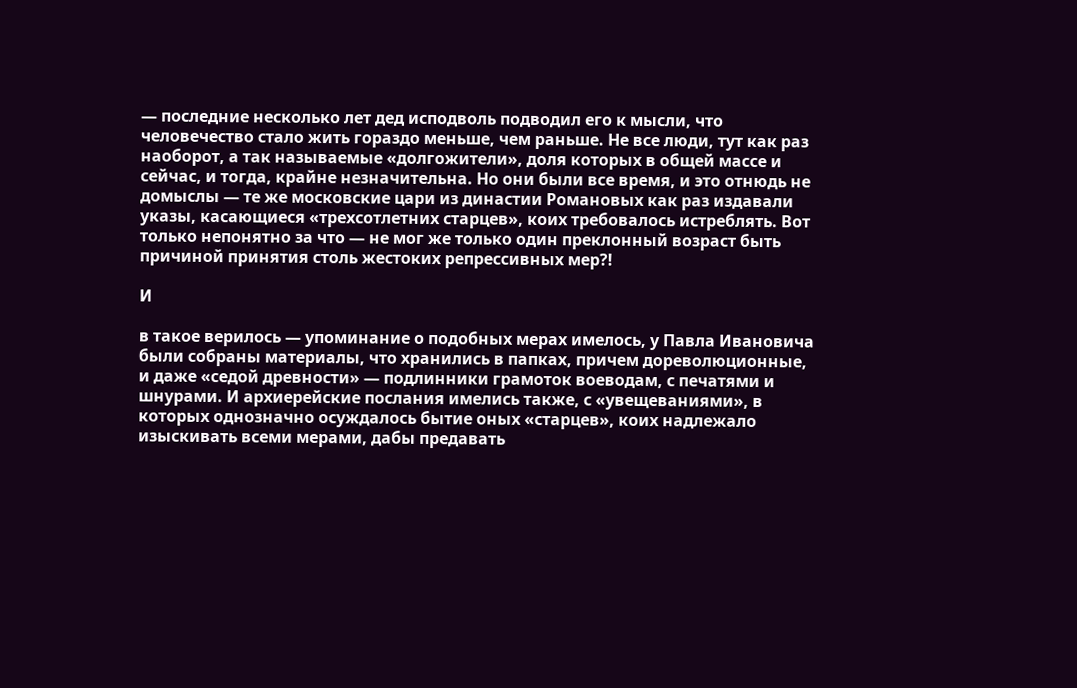— последние несколько лет дед исподволь подводил его к мысли, что человечество стало жить гораздо меньше, чем раньше. Не все люди, тут как раз наоборот, а так называемые «долгожители», доля которых в общей массе и сейчас, и тогда, крайне незначительна. Но они были все время, и это отнюдь не домыслы — те же московские цари из династии Романовых как раз издавали указы, касающиеся «трехсотлетних старцев», коих требовалось истреблять. Вот только непонятно за что — не мог же только один преклонный возраст быть причиной принятия столь жестоких репрессивных мер?!

И

в такое верилось — упоминание о подобных мерах имелось, у Павла Ивановича были собраны материалы, что хранились в папках, причем дореволюционные, и даже «седой древности» — подлинники грамоток воеводам, с печатями и шнурами. И архиерейские послания имелись также, с «увещеваниями», в которых однозначно осуждалось бытие оных «старцев», коих надлежало изыскивать всеми мерами, дабы предавать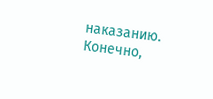наказанию. Конечно,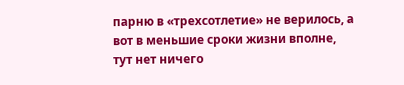парню в «трехсотлетие» не верилось, а вот в меньшие сроки жизни вполне, тут нет ничего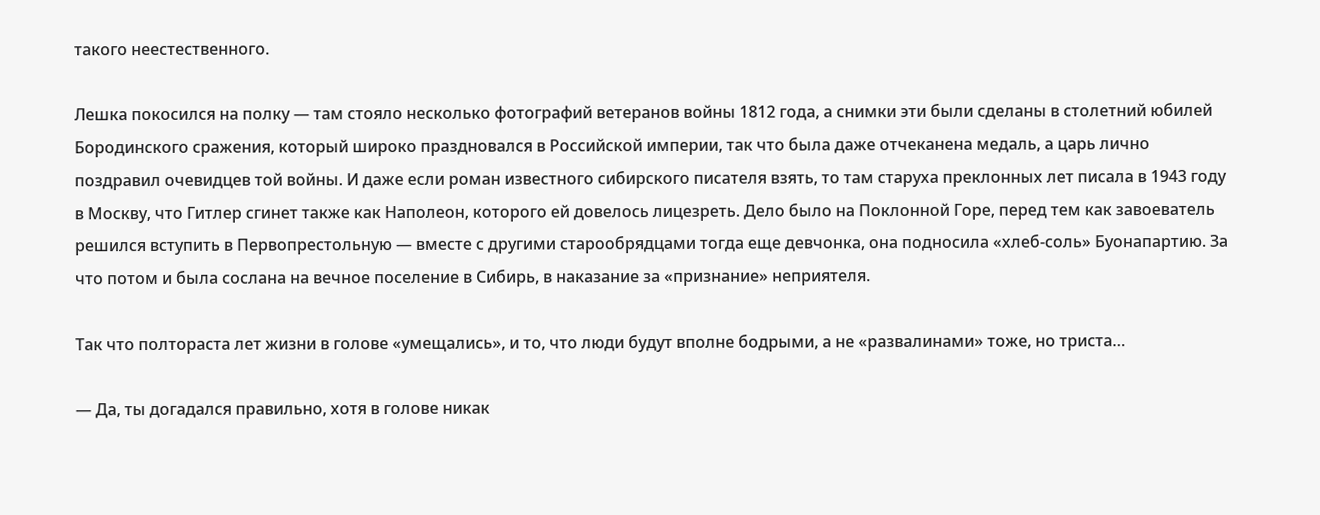такого неестественного.

Лешка покосился на полку — там стояло несколько фотографий ветеранов войны 1812 года, а снимки эти были сделаны в столетний юбилей Бородинского сражения, который широко праздновался в Российской империи, так что была даже отчеканена медаль, а царь лично поздравил очевидцев той войны. И даже если роман известного сибирского писателя взять, то там старуха преклонных лет писала в 1943 году в Москву, что Гитлер сгинет также как Наполеон, которого ей довелось лицезреть. Дело было на Поклонной Горе, перед тем как завоеватель решился вступить в Первопрестольную — вместе с другими старообрядцами тогда еще девчонка, она подносила «хлеб-соль» Буонапартию. За что потом и была сослана на вечное поселение в Сибирь, в наказание за «признание» неприятеля.

Так что полтораста лет жизни в голове «умещались», и то, что люди будут вполне бодрыми, а не «развалинами» тоже, но триста…

— Да, ты догадался правильно, хотя в голове никак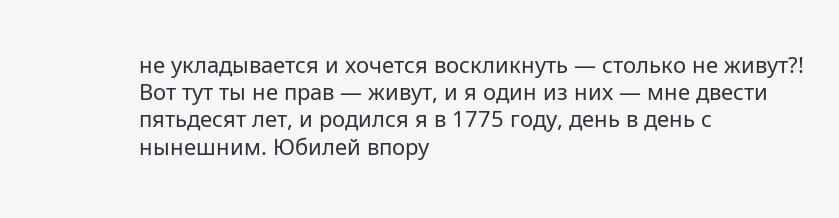не укладывается и хочется воскликнуть — столько не живут?! Вот тут ты не прав — живут, и я один из них — мне двести пятьдесят лет, и родился я в 1775 году, день в день с нынешним. Юбилей впору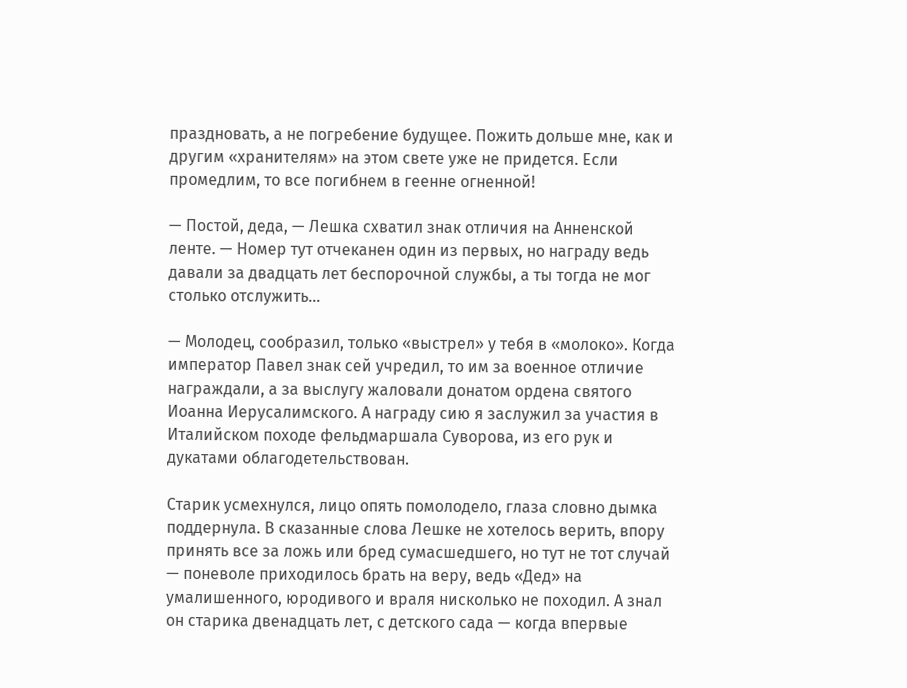праздновать, а не погребение будущее. Пожить дольше мне, как и другим «хранителям» на этом свете уже не придется. Если промедлим, то все погибнем в геенне огненной!

— Постой, деда, — Лешка схватил знак отличия на Анненской ленте. — Номер тут отчеканен один из первых, но награду ведь давали за двадцать лет беспорочной службы, а ты тогда не мог столько отслужить…

— Молодец, сообразил, только «выстрел» у тебя в «молоко». Когда император Павел знак сей учредил, то им за военное отличие награждали, а за выслугу жаловали донатом ордена святого Иоанна Иерусалимского. А награду сию я заслужил за участия в Италийском походе фельдмаршала Суворова, из его рук и дукатами облагодетельствован.

Старик усмехнулся, лицо опять помолодело, глаза словно дымка поддернула. В сказанные слова Лешке не хотелось верить, впору принять все за ложь или бред сумасшедшего, но тут не тот случай — поневоле приходилось брать на веру, ведь «Дед» на умалишенного, юродивого и враля нисколько не походил. А знал он старика двенадцать лет, с детского сада — когда впервые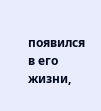появился в его жизни,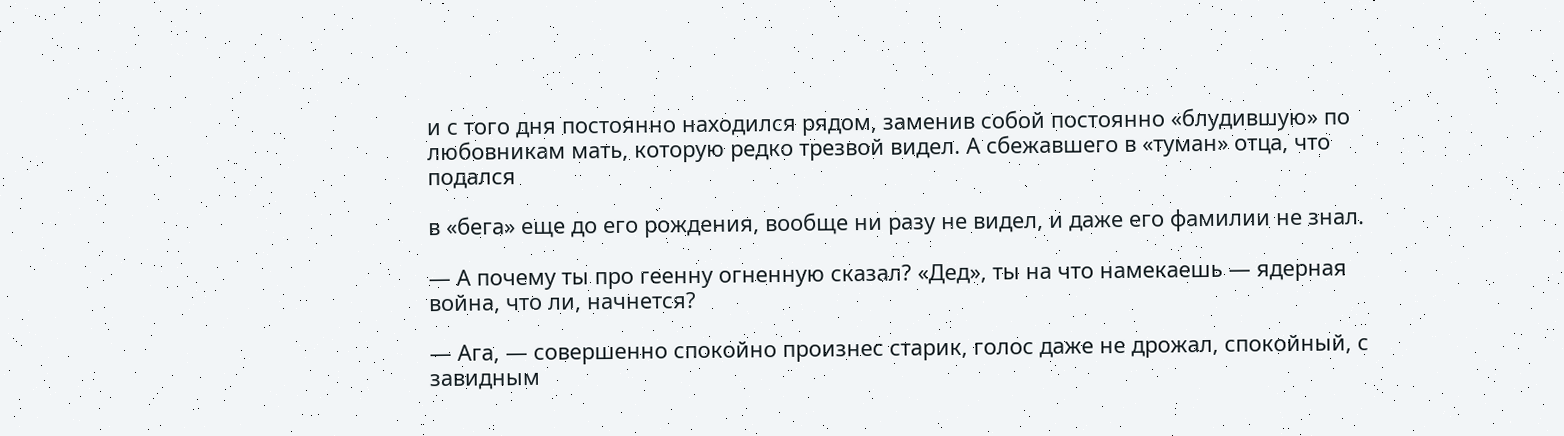и с того дня постоянно находился рядом, заменив собой постоянно «блудившую» по любовникам мать, которую редко трезвой видел. А сбежавшего в «туман» отца, что подался

в «бега» еще до его рождения, вообще ни разу не видел, и даже его фамилии не знал.

— А почему ты про геенну огненную сказал? «Дед», ты на что намекаешь — ядерная война, что ли, начнется?

— Ага, — совершенно спокойно произнес старик, голос даже не дрожал, спокойный, с завидным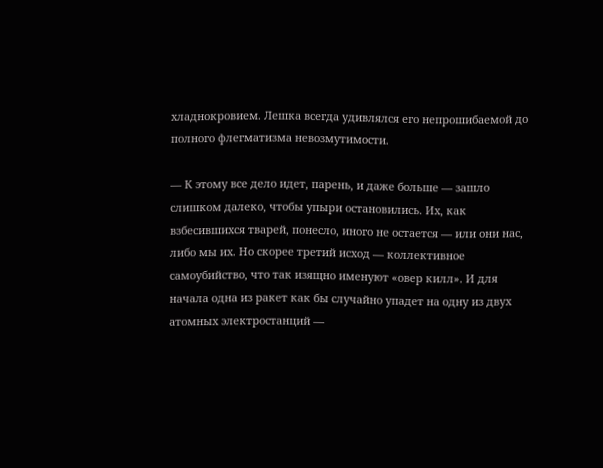хладнокровием. Лешка всегда удивлялся его непрошибаемой до полного флегматизма невозмутимости.

— К этому все дело идет, парень, и даже больше — зашло слишком далеко, чтобы упыри остановились. Их, как взбесившихся тварей, понесло, иного не остается — или они нас, либо мы их. Но скорее третий исход — коллективное самоубийство, что так изящно именуют «овер килл». И для начала одна из ракет как бы случайно упадет на одну из двух атомных электростанций —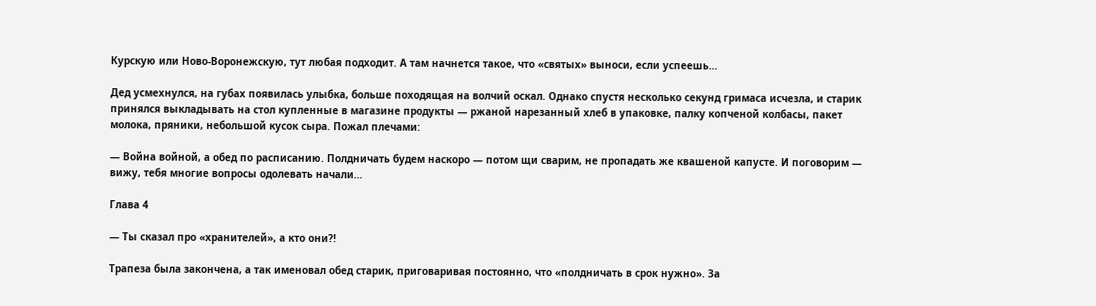Курскую или Ново-Воронежскую, тут любая подходит. А там начнется такое, что «святых» выноси, если успеешь…

Дед усмехнулся, на губах появилась улыбка, больше походящая на волчий оскал. Однако спустя несколько секунд гримаса исчезла, и старик принялся выкладывать на стол купленные в магазине продукты — ржаной нарезанный хлеб в упаковке, палку копченой колбасы, пакет молока, пряники, небольшой кусок сыра. Пожал плечами:

— Война войной, а обед по расписанию. Полдничать будем наскоро — потом щи сварим, не пропадать же квашеной капусте. И поговорим — вижу, тебя многие вопросы одолевать начали…

Глава 4

— Ты сказал про «хранителей», а кто они?!

Трапеза была закончена, а так именовал обед старик, приговаривая постоянно, что «полдничать в срок нужно». За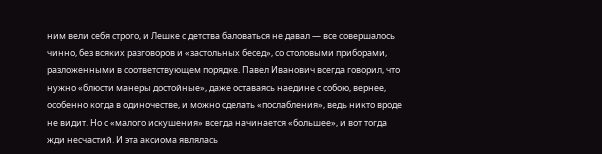ним вели себя строго, и Лешке с детства баловаться не давал — все совершалось чинно, без всяких разговоров и «застольных бесед», со столовыми приборами, разложенными в соответствующем порядке. Павел Иванович всегда говорил, что нужно «блюсти манеры достойные», даже оставаясь наедине с собою, вернее, особенно когда в одиночестве, и можно сделать «послабления», ведь никто вроде не видит. Но с «малого искушения» всегда начинается «большее», и вот тогда жди несчастий. И эта аксиома являлась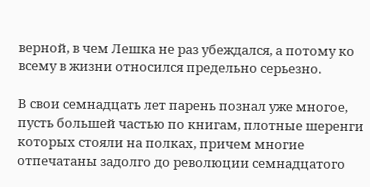верной, в чем Лешка не раз убеждался, а потому ко всему в жизни относился предельно серьезно.

В свои семнадцать лет парень познал уже многое, пусть большей частью по книгам, плотные шеренги которых стояли на полках, причем многие отпечатаны задолго до революции семнадцатого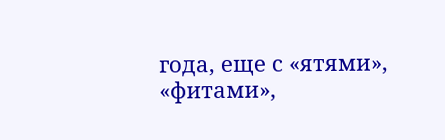года, еще с «ятями», «фитами»,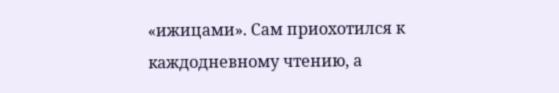«ижицами». Сам приохотился к каждодневному чтению, а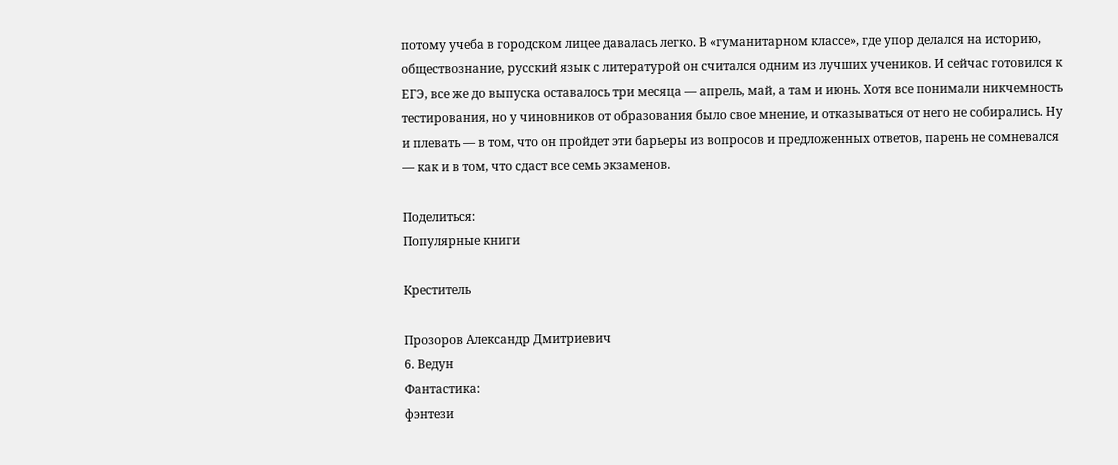потому учеба в городском лицее давалась легко. В «гуманитарном классе», где упор делался на историю, обществознание, русский язык с литературой он считался одним из лучших учеников. И сейчас готовился к ЕГЭ, все же до выпуска оставалось три месяца — апрель, май, а там и июнь. Хотя все понимали никчемность тестирования, но у чиновников от образования было свое мнение, и отказываться от него не собирались. Ну и плевать — в том, что он пройдет эти барьеры из вопросов и предложенных ответов, парень не сомневался — как и в том, что сдаст все семь экзаменов.

Поделиться:
Популярные книги

Креститель

Прозоров Александр Дмитриевич
6. Ведун
Фантастика:
фэнтези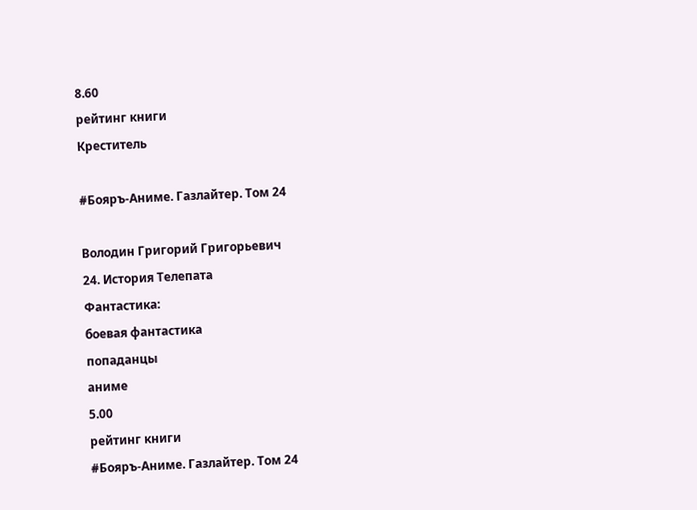8.60
рейтинг книги
Креститель

#Бояръ-Аниме. Газлайтер. Том 24

Володин Григорий Григорьевич
24. История Телепата
Фантастика:
боевая фантастика
попаданцы
аниме
5.00
рейтинг книги
#Бояръ-Аниме. Газлайтер. Том 24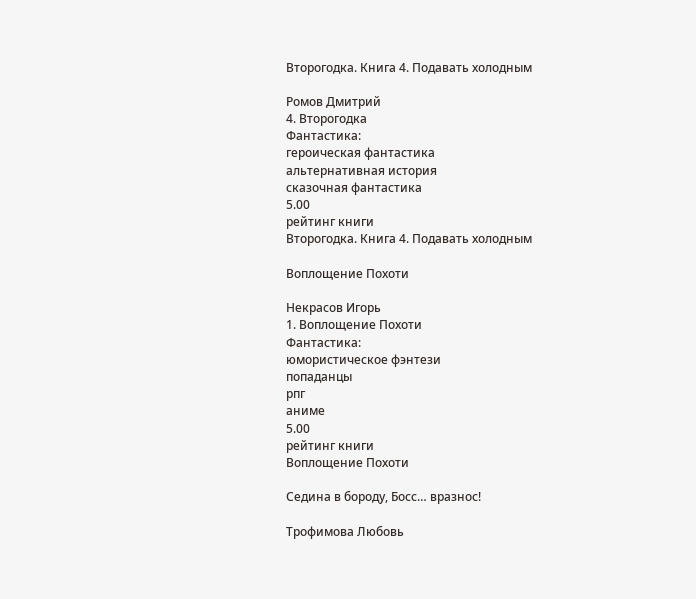Второгодка. Книга 4. Подавать холодным

Ромов Дмитрий
4. Второгодка
Фантастика:
героическая фантастика
альтернативная история
сказочная фантастика
5.00
рейтинг книги
Второгодка. Книга 4. Подавать холодным

Воплощение Похоти

Некрасов Игорь
1. Воплощение Похоти
Фантастика:
юмористическое фэнтези
попаданцы
рпг
аниме
5.00
рейтинг книги
Воплощение Похоти

Седина в бороду, Босс… вразнос!

Трофимова Любовь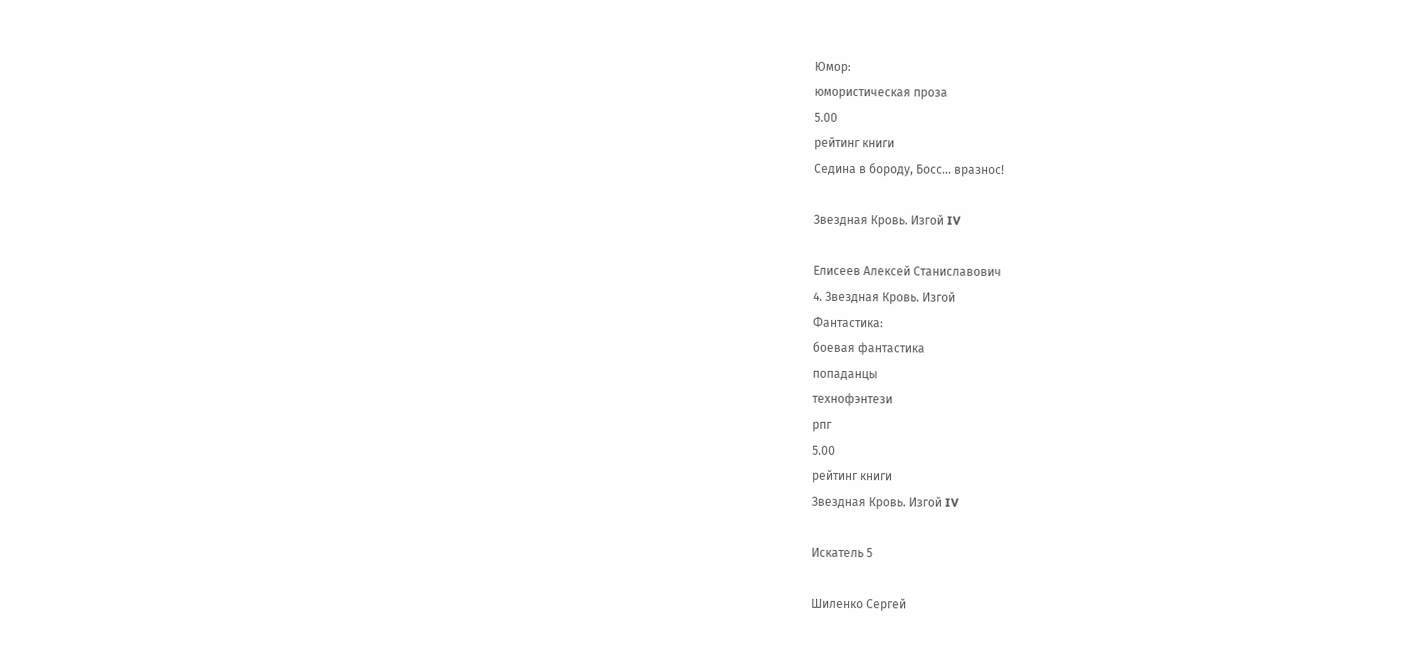Юмор:
юмористическая проза
5.00
рейтинг книги
Седина в бороду, Босс… вразнос!

Звездная Кровь. Изгой IV

Елисеев Алексей Станиславович
4. Звездная Кровь. Изгой
Фантастика:
боевая фантастика
попаданцы
технофэнтези
рпг
5.00
рейтинг книги
Звездная Кровь. Изгой IV

Искатель 5

Шиленко Сергей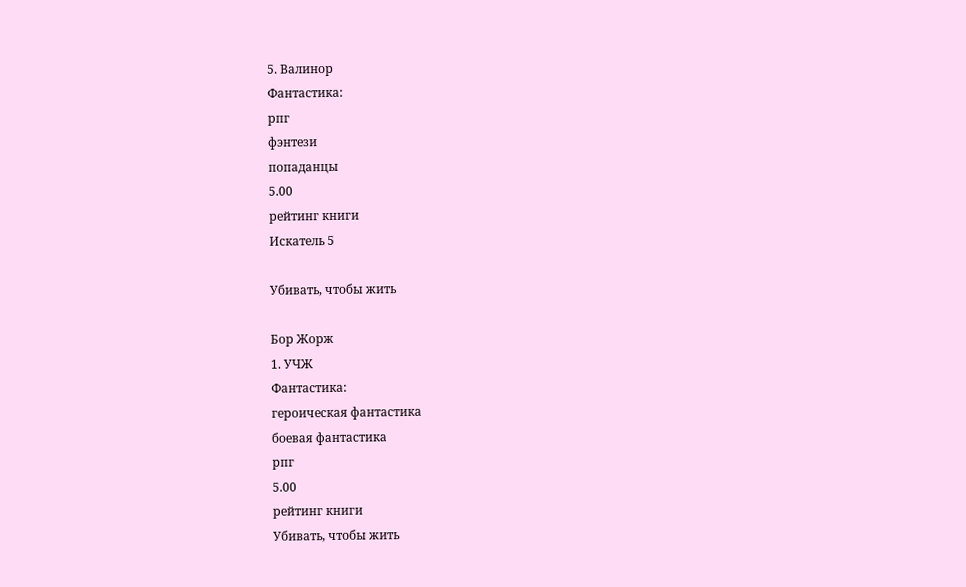5. Валинор
Фантастика:
рпг
фэнтези
попаданцы
5.00
рейтинг книги
Искатель 5

Убивать, чтобы жить

Бор Жорж
1. УЧЖ
Фантастика:
героическая фантастика
боевая фантастика
рпг
5.00
рейтинг книги
Убивать, чтобы жить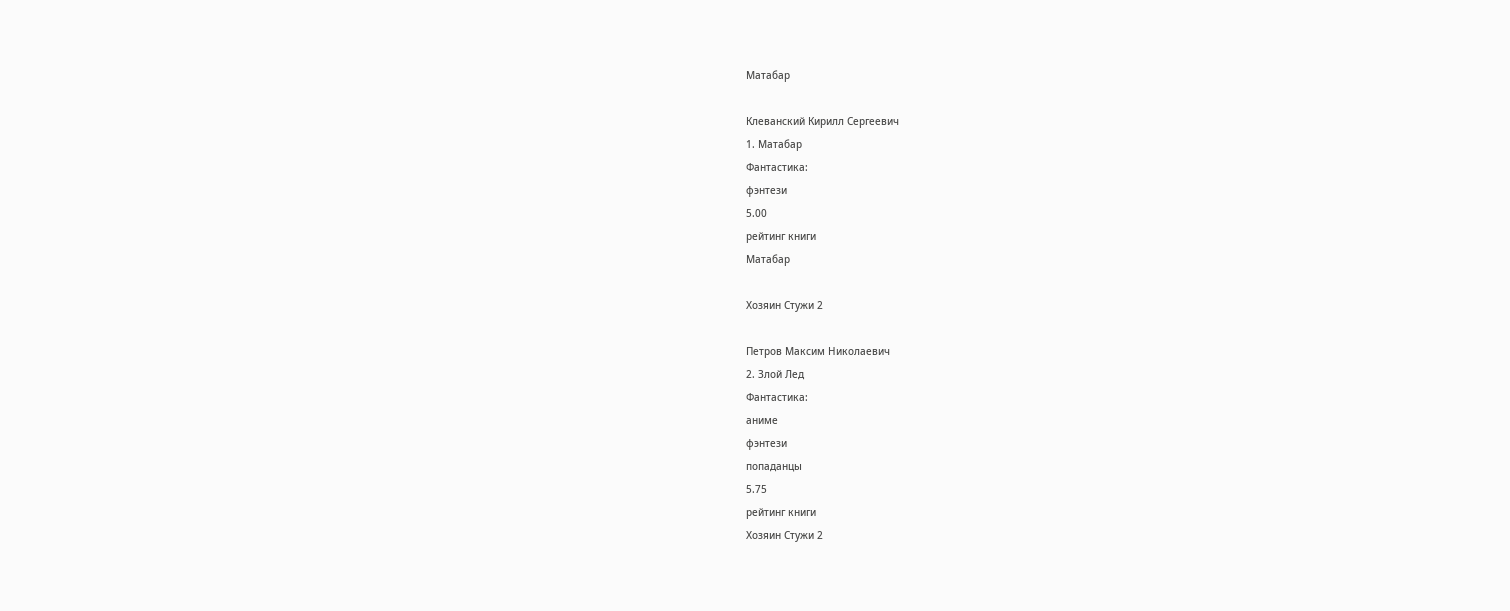Матабар

Клеванский Кирилл Сергеевич
1. Матабар
Фантастика:
фэнтези
5.00
рейтинг книги
Матабар

Хозяин Стужи 2

Петров Максим Николаевич
2. Злой Лед
Фантастика:
аниме
фэнтези
попаданцы
5.75
рейтинг книги
Хозяин Стужи 2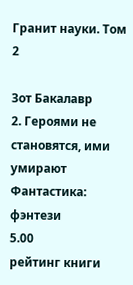Гранит науки. Том 2

Зот Бакалавр
2. Героями не становятся, ими умирают
Фантастика:
фэнтези
5.00
рейтинг книги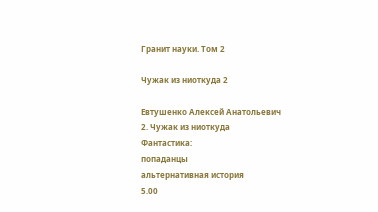Гранит науки. Том 2

Чужак из ниоткуда 2

Евтушенко Алексей Анатольевич
2. Чужак из ниоткуда
Фантастика:
попаданцы
альтернативная история
5.00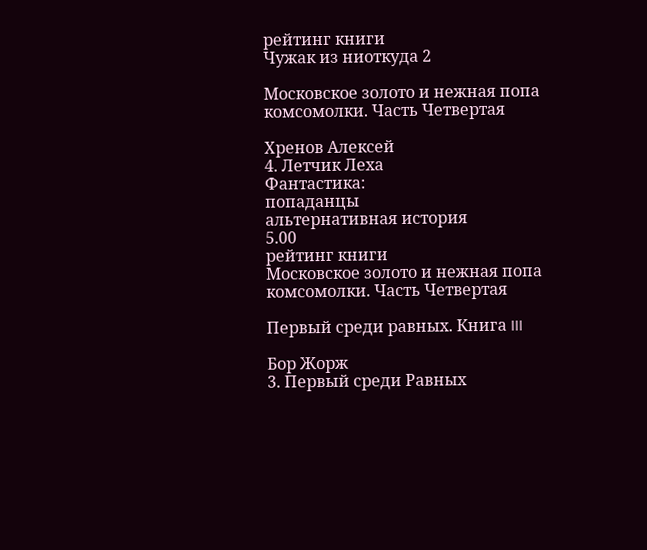рейтинг книги
Чужак из ниоткуда 2

Московское золото и нежная попа комсомолки. Часть Четвертая

Хренов Алексей
4. Летчик Леха
Фантастика:
попаданцы
альтернативная история
5.00
рейтинг книги
Московское золото и нежная попа комсомолки. Часть Четвертая

Первый среди равных. Книга III

Бор Жорж
3. Первый среди Равных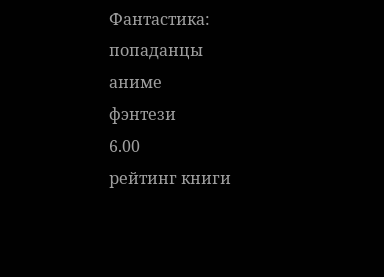Фантастика:
попаданцы
аниме
фэнтези
6.00
рейтинг книги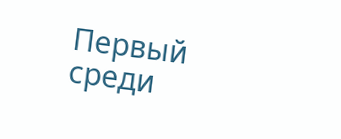Первый среди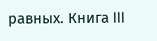равных. Книга III